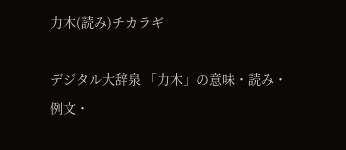力木(読み)チカラギ

デジタル大辞泉 「力木」の意味・読み・例文・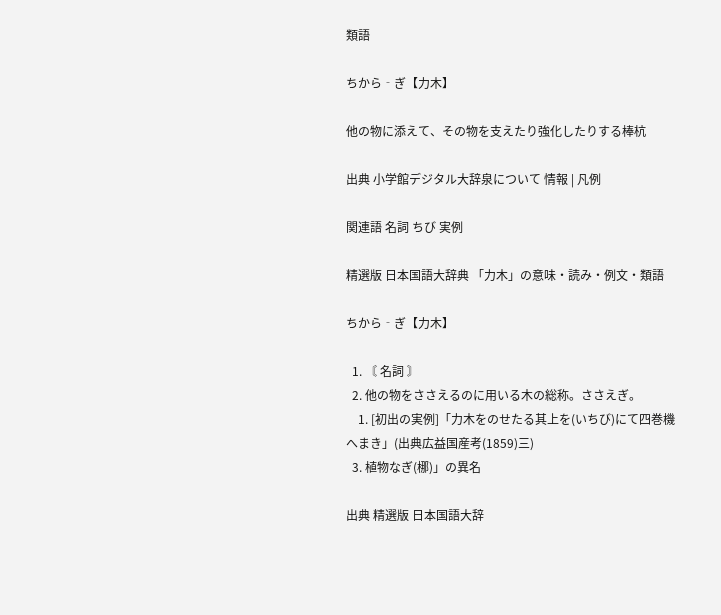類語

ちから‐ぎ【力木】

他の物に添えて、その物を支えたり強化したりする棒杭

出典 小学館デジタル大辞泉について 情報 | 凡例

関連語 名詞 ちび 実例

精選版 日本国語大辞典 「力木」の意味・読み・例文・類語

ちから‐ぎ【力木】

  1. 〘 名詞 〙
  2. 他の物をささえるのに用いる木の総称。ささえぎ。
    1. [初出の実例]「力木をのせたる其上を(いちび)にて四巻機へまき」(出典広益国産考(1859)三)
  3. 植物なぎ(梛)」の異名

出典 精選版 日本国語大辞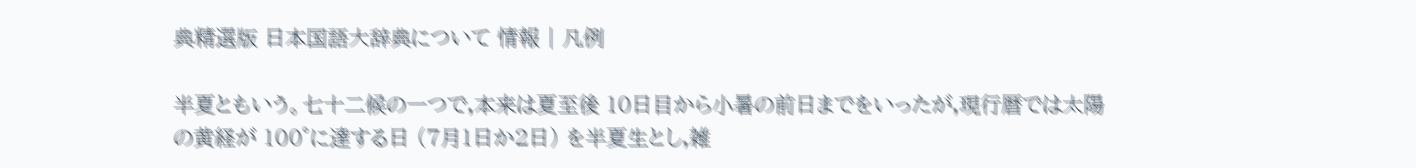典精選版 日本国語大辞典について 情報 | 凡例

半夏ともいう。七十二候の一つで,本来は夏至後 10日目から小暑の前日までをいったが,現行暦では太陽の黄経が 100°に達する日 (7月1日か2日) を半夏生とし,雑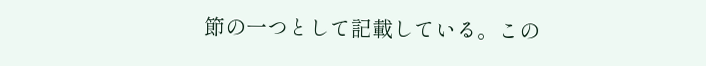節の一つとして記載している。この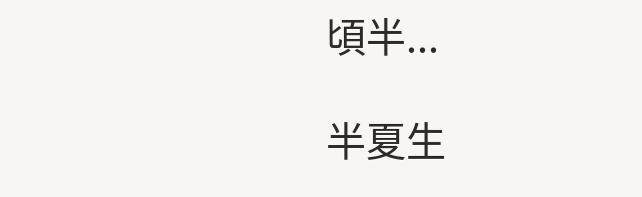頃半...

半夏生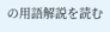の用語解説を読む